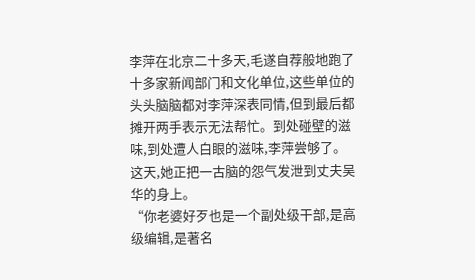李萍在北京二十多天,毛遂自荐般地跑了十多家新闻部门和文化单位,这些单位的头头脑脑都对李萍深表同情,但到最后都摊开两手表示无法帮忙。到处碰壁的滋味,到处遭人白眼的滋味,李萍尝够了。这天,她正把一古脑的怨气发泄到丈夫吴华的身上。
“你老婆好歹也是一个副处级干部,是高级编辑,是著名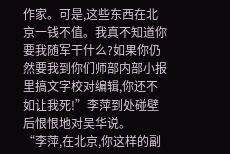作家。可是,这些东西在北京一钱不值。我真不知道你要我随军干什么?如果你仍然要我到你们师部内部小报里搞文字校对编辑,你还不如让我死!”李萍到处碰壁后恨恨地对吴华说。
“李萍,在北京,你这样的副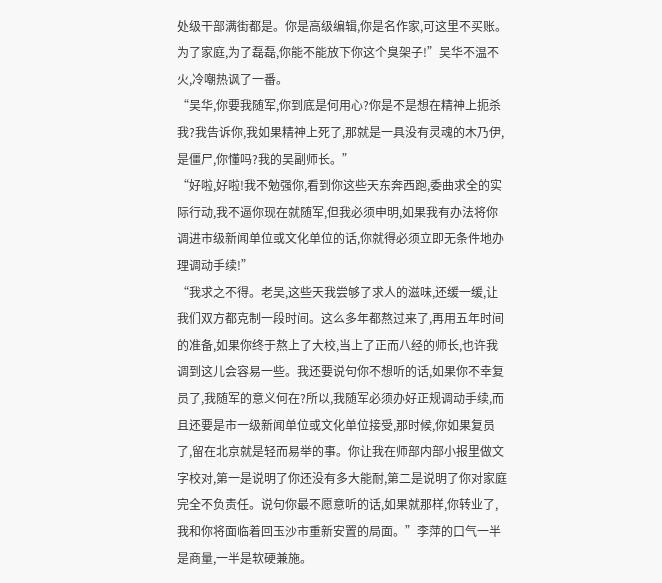处级干部满街都是。你是高级编辑,你是名作家,可这里不买账。为了家庭,为了磊磊,你能不能放下你这个臭架子!”吴华不温不火,冷嘲热讽了一番。
“吴华,你要我随军,你到底是何用心?你是不是想在精神上扼杀我?我告诉你,我如果精神上死了,那就是一具没有灵魂的木乃伊,是僵尸,你懂吗?我的吴副师长。”
“好啦,好啦!我不勉强你,看到你这些天东奔西跑,委曲求全的实际行动,我不逼你现在就随军,但我必须申明,如果我有办法将你调进市级新闻单位或文化单位的话,你就得必须立即无条件地办理调动手续!”
“我求之不得。老吴,这些天我尝够了求人的滋味,还缓一缓,让我们双方都克制一段时间。这么多年都熬过来了,再用五年时间的准备,如果你终于熬上了大校,当上了正而八经的师长,也许我调到这儿会容易一些。我还要说句你不想听的话,如果你不幸复员了,我随军的意义何在?所以,我随军必须办好正规调动手续,而且还要是市一级新闻单位或文化单位接受,那时候,你如果复员了,留在北京就是轻而易举的事。你让我在师部内部小报里做文字校对,第一是说明了你还没有多大能耐,第二是说明了你对家庭完全不负责任。说句你最不愿意听的话,如果就那样,你转业了,我和你将面临着回玉沙市重新安置的局面。”李萍的口气一半是商量,一半是软硬兼施。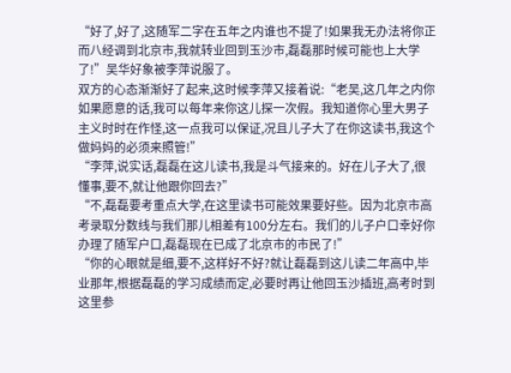“好了,好了,这随军二字在五年之内谁也不提了!如果我无办法将你正而八经调到北京市,我就转业回到玉沙市,磊磊那时候可能也上大学了!”吴华好象被李萍说服了。
双方的心态渐渐好了起来,这时候李萍又接着说:“老吴,这几年之内你如果愿意的话,我可以每年来你这儿探一次假。我知道你心里大男子主义时时在作怪,这一点我可以保证,况且儿子大了在你这读书,我这个做妈妈的必须来照管!”
“李萍,说实话,磊磊在这儿读书,我是斗气接来的。好在儿子大了,很懂事,要不,就让他跟你回去?”
“不,磊磊要考重点大学,在这里读书可能效果要好些。因为北京市高考录取分数线与我们那儿相差有100分左右。我们的儿子户口幸好你办理了随军户口,磊磊现在已成了北京市的市民了!”
“你的心眼就是细,要不,这样好不好?就让磊磊到这儿读二年高中,毕业那年,根据磊磊的学习成绩而定,必要时再让他回玉沙插班,高考时到这里参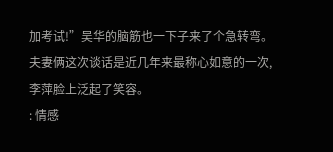加考试!”吴华的脑筋也一下子来了个急转弯。
夫妻俩这次谈话是近几年来最称心如意的一次,李萍脸上泛起了笑容。
: 情感